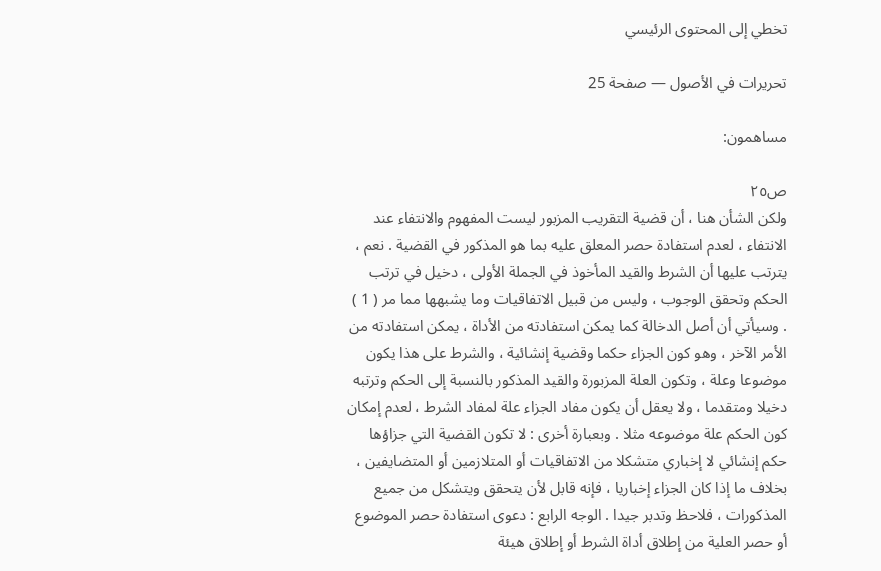تخطي إلى المحتوى الرئيسي

تحريرات في الأصول — صفحة 25

مساهمون:

ص٢٥
ولكن الشأن هنا ، أن قضية التقريب المزبور ليست المفهوم والانتفاء عند الانتفاء ، لعدم استفادة حصر المعلق عليه بما هو المذكور في القضية . نعم ، يترتب عليها أن الشرط والقيد المأخوذ في الجملة الأولى ، دخيل في ترتب الحكم وتحقق الوجوب ، وليس من قبيل الاتفاقيات وما يشبهها مما مر ( 1 ) . وسيأتي أن أصل الدخالة كما يمكن استفادته من الأداة ، يمكن استفادته من الأمر الآخر ، وهو كون الجزاء حكما وقضية إنشائية ، والشرط على هذا يكون موضوعا وعلة ، وتكون العلة المزبورة والقيد المذكور بالنسبة إلى الحكم وترتبه دخيلا ومتقدما ، ولا يعقل أن يكون مفاد الجزاء علة لمفاد الشرط ، لعدم إمكان كون الحكم علة موضوعه مثلا . وبعبارة أخرى : لا تكون القضية التي جزاؤها حكم إنشائي لا إخباري متشكلا من الاتفاقيات أو المتلازمين أو المتضايفين ، بخلاف ما إذا كان الجزاء إخباريا ، فإنه قابل لأن يتحقق ويتشكل من جميع المذكورات ، فلاحظ وتدبر جيدا . الوجه الرابع : دعوى استفادة حصر الموضوع أو حصر العلية من إطلاق أداة الشرط أو إطلاق هيئة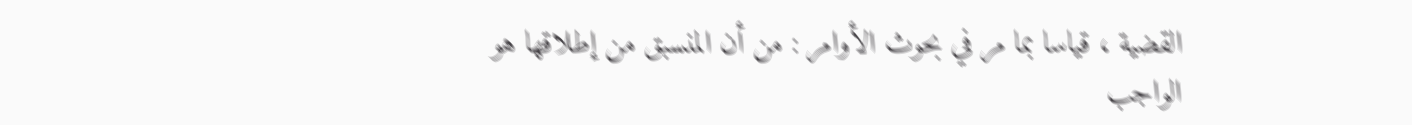القضية ، قياسا بما مر في بحوث الأوامر : من أن المنسبق من إطلاقها هو الواجب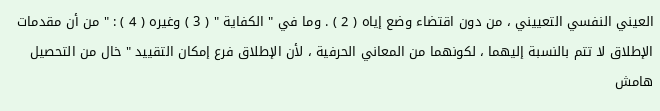العيني النفسي التعييني ، من دون اقتضاء وضع إياه ( 2 ) . وما في " الكفاية " ( 3 ) وغيره ( 4 ) : " من أن مقدمات الإطلاق لا تتم بالنسبة إليهما ، لكونهما من المعاني الحرفية ، لأن الإطلاق فرع إمكان التقييد " خال من التحصيل
هامش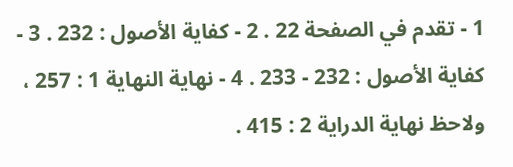1 - تقدم في الصفحة 22 . 2 - كفاية الأصول : 232 . 3 - كفاية الأصول : 232 - 233 . 4 - نهاية النهاية 1 : 257 ، ولاحظ نهاية الدراية 2 : 415 .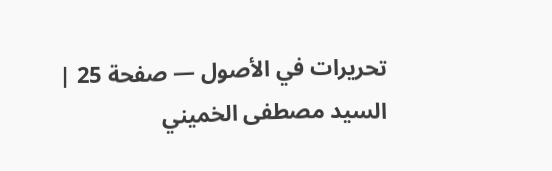تحريرات في الأصول — صفحة 25 | السيد مصطفى الخميني